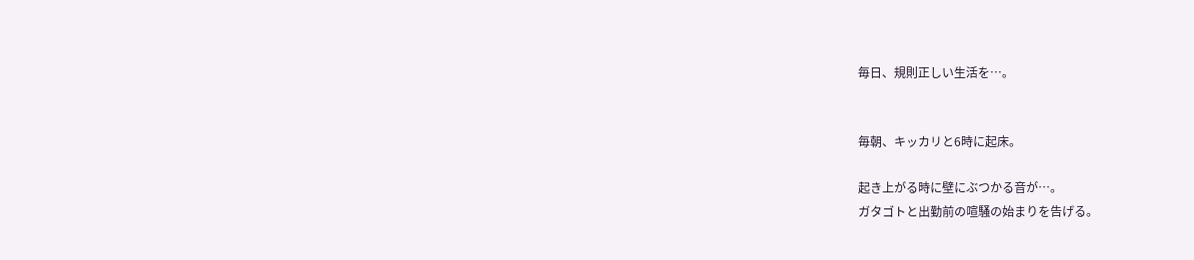毎日、規則正しい生活を…。


毎朝、キッカリと6時に起床。

起き上がる時に壁にぶつかる音が…。
ガタゴトと出勤前の喧騒の始まりを告げる。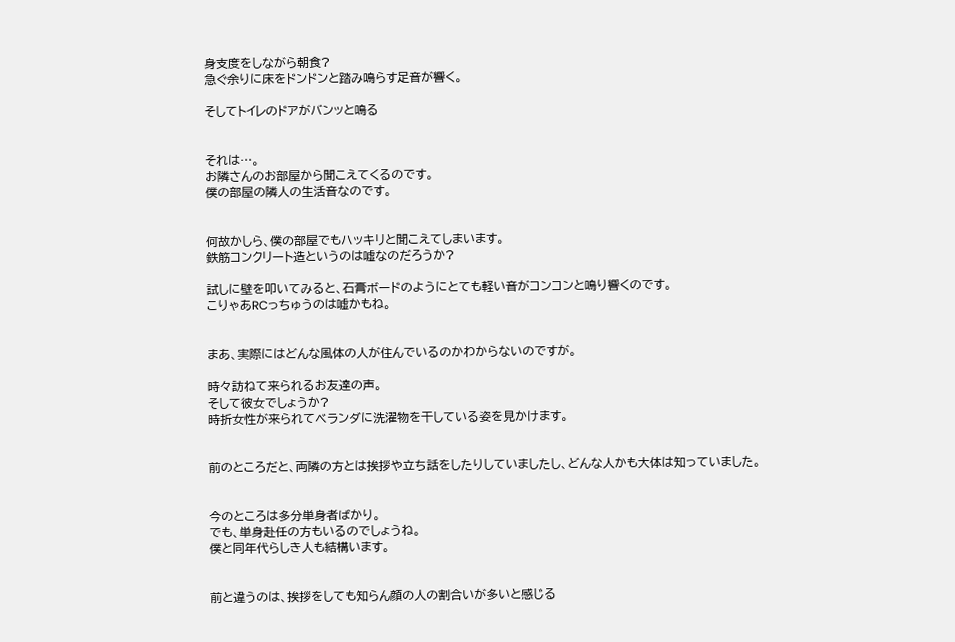身支度をしながら朝食?
急ぐ余りに床をドンドンと踏み鳴らす足音が響く。

そしてトイレのドアがバンッと鳴る


それは…。
お隣さんのお部屋から聞こえてくるのです。
僕の部屋の隣人の生活音なのです。


何故かしら、僕の部屋でもハッキリと聞こえてしまいます。
鉄筋コンクリート造というのは嘘なのだろうか?

試しに壁を叩いてみると、石膏ボードのようにとても軽い音がコンコンと鳴り響くのです。
こりゃあRCっちゅうのは嘘かもね。


まあ、実際にはどんな風体の人が住んでいるのかわからないのですが。

時々訪ねて来られるお友達の声。
そして彼女でしょうか?
時折女性が来られてベランダに洗濯物を干している姿を見かけます。


前のところだと、両隣の方とは挨拶や立ち話をしたりしていましたし、どんな人かも大体は知っていました。


今のところは多分単身者ばかり。
でも、単身赴任の方もいるのでしょうね。
僕と同年代らしき人も結構います。


前と違うのは、挨拶をしても知らん顔の人の割合いが多いと感じる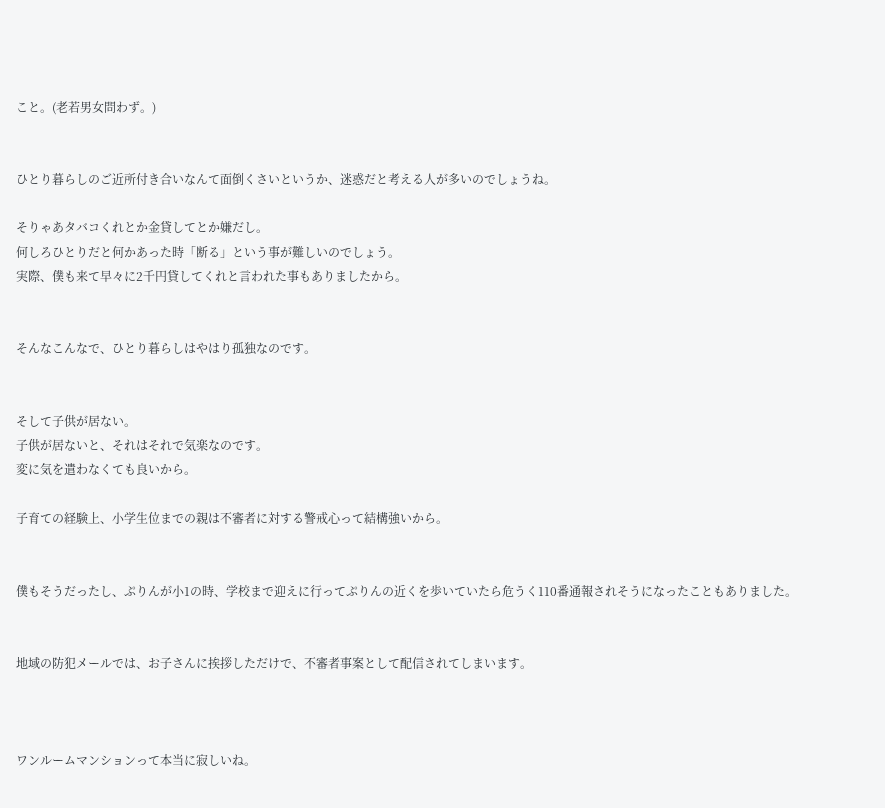こと。(老若男女問わず。)


ひとり暮らしのご近所付き合いなんて面倒くさいというか、迷惑だと考える人が多いのでしょうね。

そりゃあタバコくれとか金貸してとか嫌だし。
何しろひとりだと何かあった時「断る」という事が難しいのでしょう。
実際、僕も来て早々に2千円貸してくれと言われた事もありましたから。


そんなこんなで、ひとり暮らしはやはり孤独なのです。


そして子供が居ない。
子供が居ないと、それはそれで気楽なのです。
変に気を遣わなくても良いから。

子育ての経験上、小学生位までの親は不審者に対する警戒心って結構強いから。


僕もそうだったし、ぷりんが小1の時、学校まで迎えに行ってぷりんの近くを歩いていたら危うく110番通報されそうになったこともありました。


地域の防犯メールでは、お子さんに挨拶しただけで、不審者事案として配信されてしまいます。



ワンルームマンションって本当に寂しいね。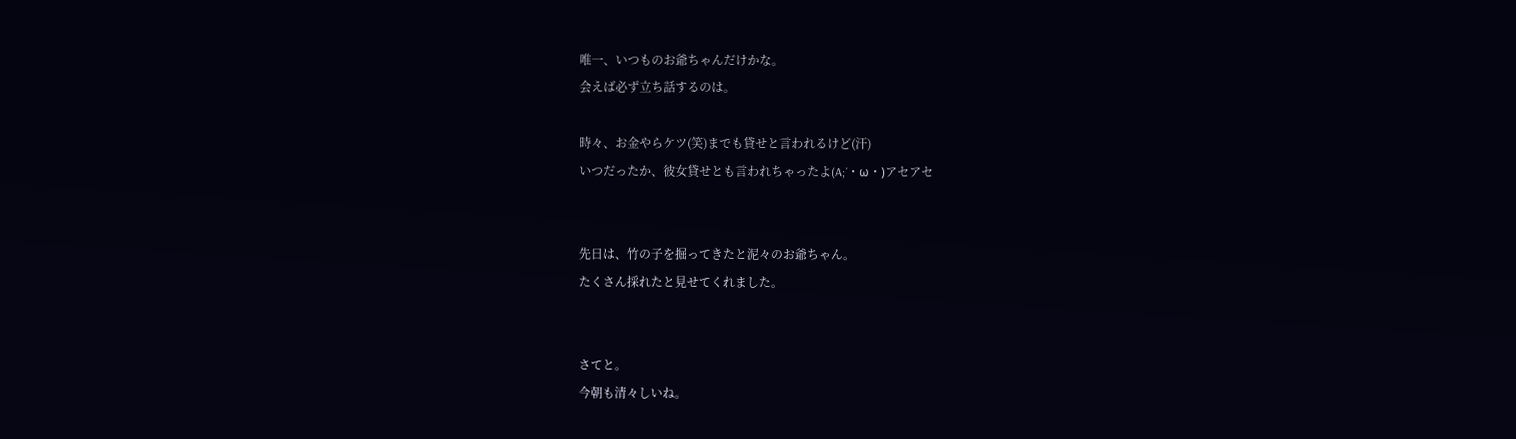唯一、いつものお爺ちゃんだけかな。
会えば必ず立ち話するのは。

時々、お金やらケツ(笑)までも貸せと言われるけど(汗)
いつだったか、彼女貸せとも言われちゃったよ(A;´・ω・)アセアセ


先日は、竹の子を掘ってきたと泥々のお爺ちゃん。
たくさん採れたと見せてくれました。


さてと。
今朝も清々しいね。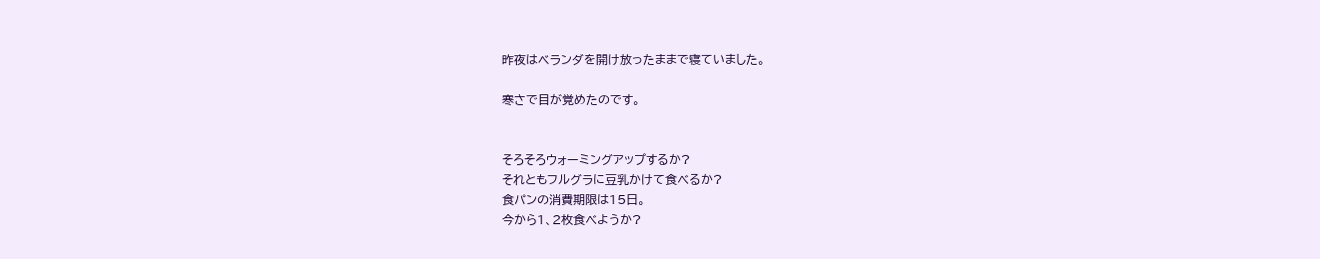昨夜はベランダを開け放ったままで寝ていました。

寒さで目が覚めたのです。


そろそろウォーミングアップするか?
それともフルグラに豆乳かけて食べるか?
食パンの消費期限は15日。
今から1、2枚食べようか?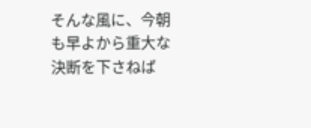そんな風に、今朝も早よから重大な決断を下さねば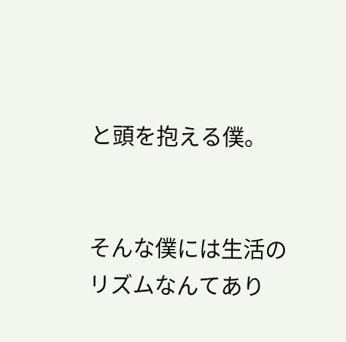と頭を抱える僕。


そんな僕には生活のリズムなんてあり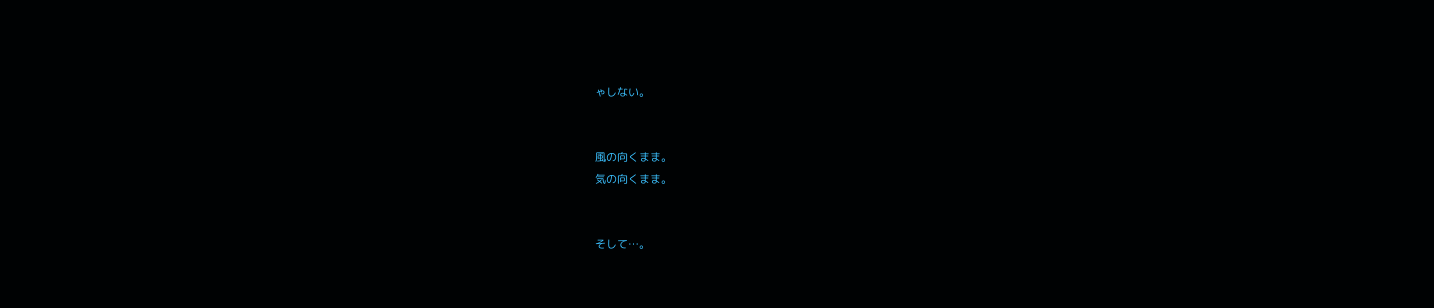ゃしない。


風の向くまま。
気の向くまま。


そして…。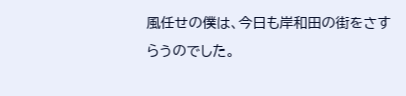風任せの僕は、今日も岸和田の街をさすらうのでした。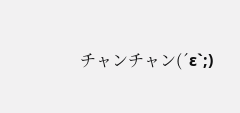チャンチャン(´ε`;)